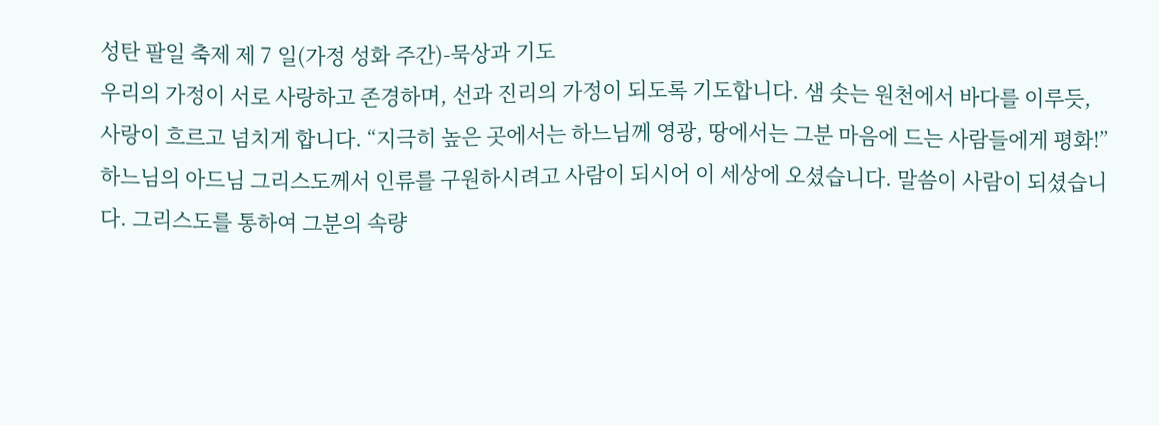성탄 팔일 축제 제 7 일(가정 성화 주간)-묵상과 기도
우리의 가정이 서로 사랑하고 존경하며, 선과 진리의 가정이 되도록 기도합니다. 샘 솟는 원천에서 바다를 이루듯, 사랑이 흐르고 넘치게 합니다. “지극히 높은 곳에서는 하느님께 영광, 땅에서는 그분 마음에 드는 사람들에게 평화!” 하느님의 아드님 그리스도께서 인류를 구원하시려고 사람이 되시어 이 세상에 오셨습니다. 말씀이 사람이 되셨습니다. 그리스도를 통하여 그분의 속량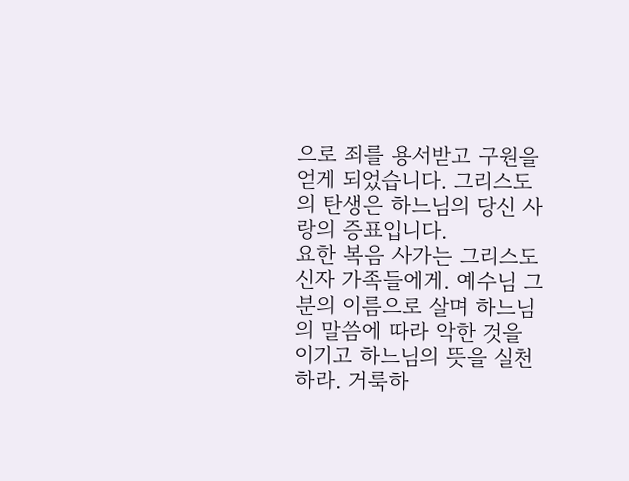으로 죄를 용서받고 구원을 얻게 되었습니다. 그리스도의 탄생은 하느님의 당신 사랑의 증표입니다.
요한 복음 사가는 그리스도 신자 가족들에게. 예수님 그분의 이름으로 살며 하느님의 말씀에 따라 악한 것을 이기고 하느님의 뜻을 실천하라. 거룩하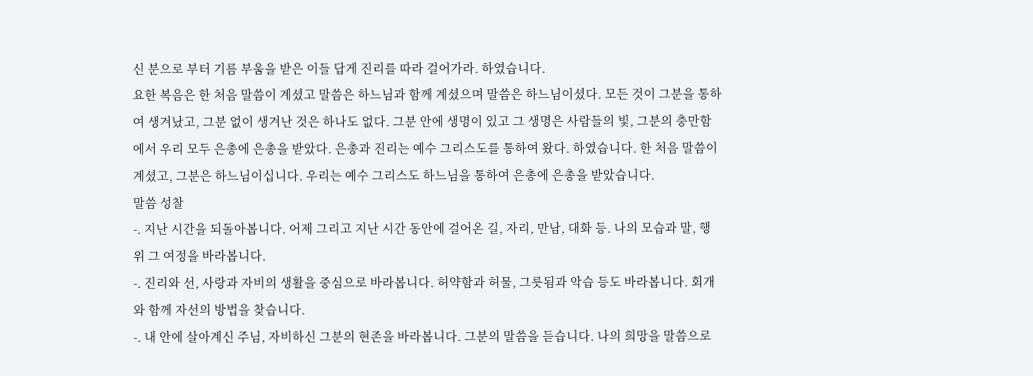신 분으로 부터 기름 부움을 받은 이들 답게 진리를 따라 걸어가라. 하였습니다.
요한 복음은 한 처음 말씀이 계셨고 말씀은 하느님과 함께 계셨으며 말씀은 하느님이셨다. 모든 것이 그분을 통하여 생겨났고, 그분 없이 생겨난 것은 하나도 없다. 그분 안에 생명이 있고 그 생명은 사람들의 빛, 그분의 충만함에서 우리 모두 은총에 은총을 받았다. 은총과 진리는 예수 그리스도를 통하여 왔다. 하였습니다. 한 처음 말씀이 계셨고, 그분은 하느님이십니다. 우리는 예수 그리스도 하느님을 통하여 은총에 은총을 받았습니다.
말씀 성찰
-. 지난 시간을 되돌아봅니다. 어제 그리고 지난 시간 동안에 걸어온 길, 자리, 만남, 대화 등. 나의 모습과 말, 행위 그 여정을 바라봅니다.
-. 진리와 선, 사랑과 자비의 생활을 중심으로 바라봅니다. 허약함과 허물, 그릇됨과 악습 등도 바라봅니다. 회개와 함께 자선의 방법을 찾습니다.
-. 내 안에 살아계신 주님, 자비하신 그분의 현존을 바라봅니다. 그분의 말씀을 듣습니다. 나의 희망을 말씀으로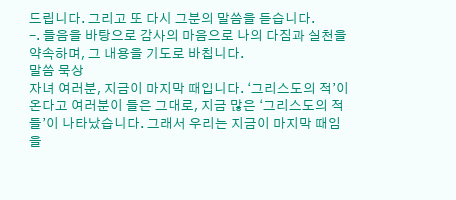드립니다. 그리고 또 다시 그분의 말씀을 듣습니다.
-. 들음을 바탕으로 감사의 마음으로 나의 다짐과 실천을 약속하며, 그 내용을 기도로 바칩니다.
말씀 묵상
자녀 여러분, 지금이 마지막 때입니다. ‘그리스도의 적’이 온다고 여러분이 들은 그대로, 지금 많은 ‘그리스도의 적들’이 나타났습니다. 그래서 우리는 지금이 마지막 때임을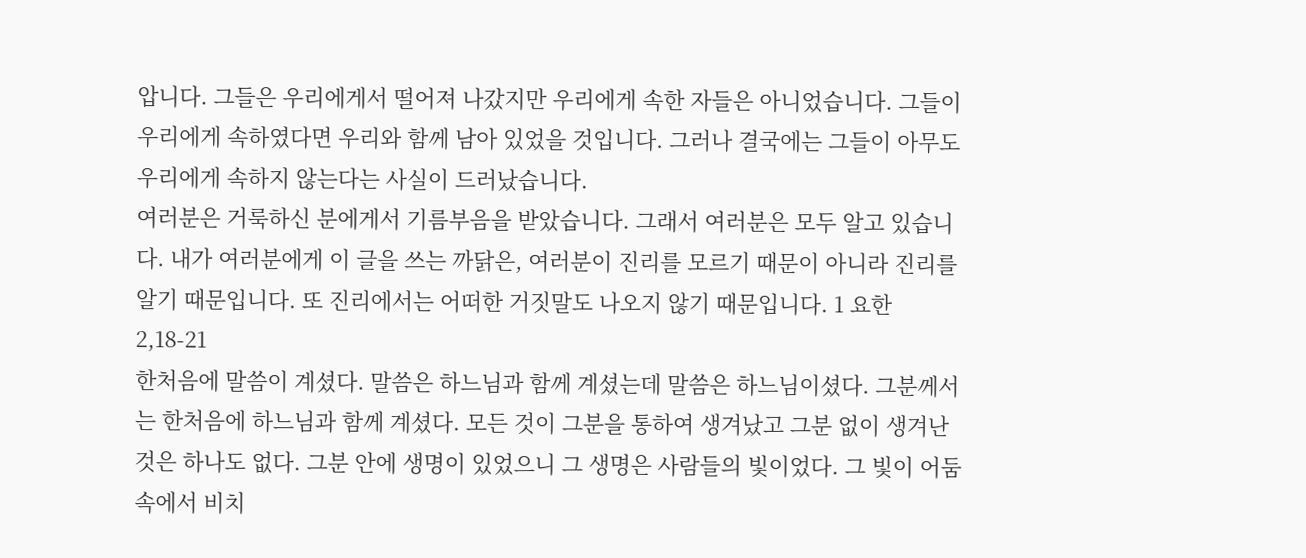압니다. 그들은 우리에게서 떨어져 나갔지만 우리에게 속한 자들은 아니었습니다. 그들이 우리에게 속하였다면 우리와 함께 남아 있었을 것입니다. 그러나 결국에는 그들이 아무도 우리에게 속하지 않는다는 사실이 드러났습니다.
여러분은 거룩하신 분에게서 기름부음을 받았습니다. 그래서 여러분은 모두 알고 있습니다. 내가 여러분에게 이 글을 쓰는 까닭은, 여러분이 진리를 모르기 때문이 아니라 진리를 알기 때문입니다. 또 진리에서는 어떠한 거짓말도 나오지 않기 때문입니다. 1 요한 2,18-21
한처음에 말씀이 계셨다. 말씀은 하느님과 함께 계셨는데 말씀은 하느님이셨다. 그분께서는 한처음에 하느님과 함께 계셨다. 모든 것이 그분을 통하여 생겨났고 그분 없이 생겨난 것은 하나도 없다. 그분 안에 생명이 있었으니 그 생명은 사람들의 빛이었다. 그 빛이 어둠 속에서 비치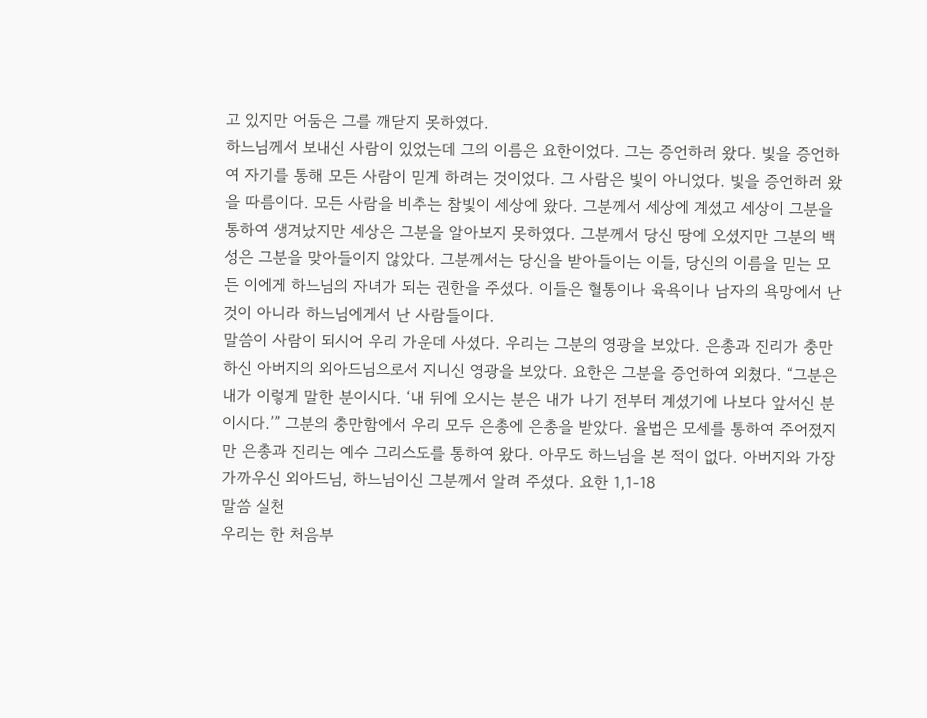고 있지만 어둠은 그를 깨닫지 못하였다.
하느님께서 보내신 사람이 있었는데 그의 이름은 요한이었다. 그는 증언하러 왔다. 빛을 증언하여 자기를 통해 모든 사람이 믿게 하려는 것이었다. 그 사람은 빛이 아니었다. 빛을 증언하러 왔을 따름이다. 모든 사람을 비추는 참빛이 세상에 왔다. 그분께서 세상에 계셨고 세상이 그분을 통하여 생겨났지만 세상은 그분을 알아보지 못하였다. 그분께서 당신 땅에 오셨지만 그분의 백성은 그분을 맞아들이지 않았다. 그분께서는 당신을 받아들이는 이들, 당신의 이름을 믿는 모든 이에게 하느님의 자녀가 되는 권한을 주셨다. 이들은 혈통이나 육욕이나 남자의 욕망에서 난 것이 아니라 하느님에게서 난 사람들이다.
말씀이 사람이 되시어 우리 가운데 사셨다. 우리는 그분의 영광을 보았다. 은총과 진리가 충만하신 아버지의 외아드님으로서 지니신 영광을 보았다. 요한은 그분을 증언하여 외쳤다. “그분은 내가 이렇게 말한 분이시다. ‘내 뒤에 오시는 분은 내가 나기 전부터 계셨기에 나보다 앞서신 분이시다.’” 그분의 충만함에서 우리 모두 은총에 은총을 받았다. 율법은 모세를 통하여 주어졌지만 은총과 진리는 예수 그리스도를 통하여 왔다. 아무도 하느님을 본 적이 없다. 아버지와 가장 가까우신 외아드님, 하느님이신 그분께서 알려 주셨다. 요한 1,1-18
말씀 실천
우리는 한 처음부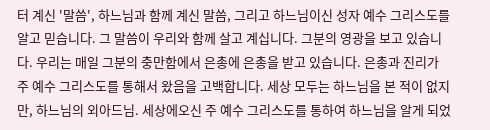터 계신 '말씀', 하느님과 함께 계신 말씀, 그리고 하느님이신 성자 예수 그리스도를 알고 믿습니다. 그 말씀이 우리와 함께 살고 계십니다. 그분의 영광을 보고 있습니다. 우리는 매일 그분의 충만함에서 은총에 은총을 받고 있습니다. 은총과 진리가 주 예수 그리스도를 통해서 왔음을 고백합니다. 세상 모두는 하느님을 본 적이 없지만, 하느님의 외아드님. 세상에오신 주 예수 그리스도를 통하여 하느님을 알게 되었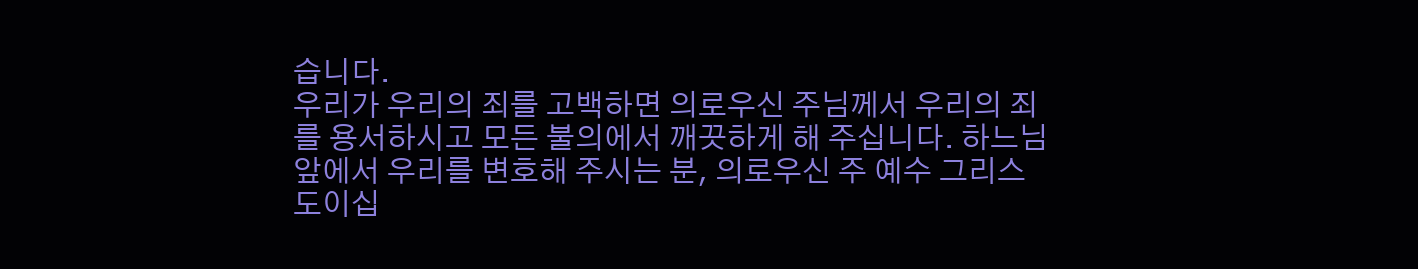습니다.
우리가 우리의 죄를 고백하면 의로우신 주님께서 우리의 죄를 용서하시고 모든 불의에서 깨끗하게 해 주십니다. 하느님 앞에서 우리를 변호해 주시는 분, 의로우신 주 예수 그리스도이십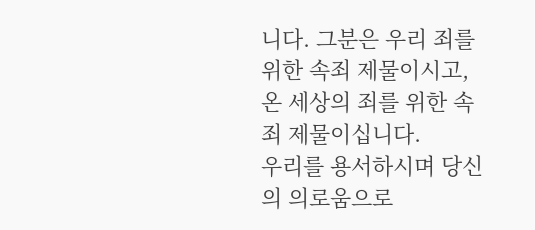니다. 그분은 우리 죄를 위한 속죄 제물이시고, 온 세상의 죄를 위한 속죄 제물이십니다.
우리를 용서하시며 당신의 의로움으로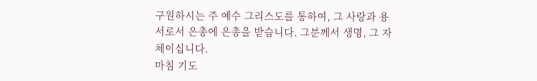구원하시는 주 예수 그리스도를 통하여, 그 사랑과 용서로서 은총에 은총을 받습니다. 그분께서 생명, 그 자체이십니다.
마침 기도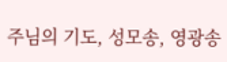주님의 기도, 성모송, 영광송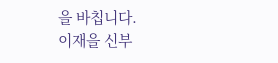을 바칩니다.
이재을 신부